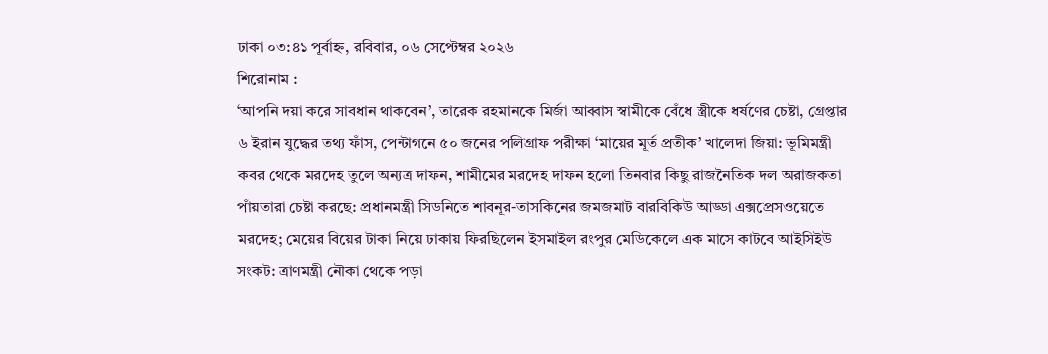ঢাকা ০৩:৪১ পূর্বাহ্ন, রবিবার, ০৬ সেপ্টেম্বর ২০২৬
শিরোনাম :
‘আপনি দয়া করে সাবধান থাকবেন’, তারেক রহমানকে মির্জা আব্বাস স্বামীকে বেঁধে স্ত্রীকে ধর্ষণের চেষ্টা, গ্রেপ্তার ৬ ইরান যুদ্ধের তথ্য ফাঁস, পেন্টাগনে ৫০ জনের পলিগ্রাফ পরীক্ষা ‘মায়ের মূর্ত প্রতীক’ খালেদা জিয়া: ভূমিমন্ত্রী কবর থেকে মরদেহ তুলে অন্যত্র দাফন, শামীমের মরদেহ দাফন হলো তিনবার কিছু রাজনৈতিক দল অরাজকতা পাঁয়তারা চেষ্টা করছে: প্রধানমন্ত্রী সিডনিতে শাবনূর-তাসকিনের জমজমাট বারবিকিউ আড্ডা এক্সপ্রেসওয়েতে মরদেহ; মেয়ের বিয়ের টাকা নিয়ে ঢাকায় ফিরছিলেন ইসমাইল রংপুর মেডিকেলে এক মাসে কাটবে আইসিইউ সংকট: ত্রাণমন্ত্রী নৌকা থেকে পড়া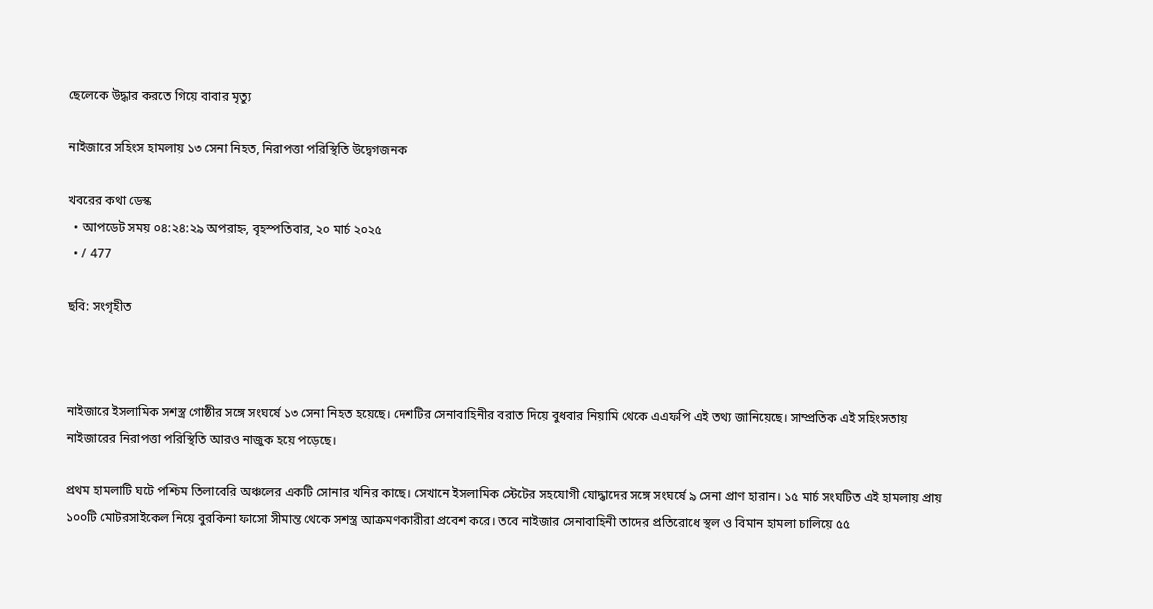ছেলেকে উদ্ধার করতে গিয়ে বাবার মৃত্যু

নাইজারে সহিংস হামলায় ১৩ সেনা নিহত, নিরাপত্তা পরিস্থিতি উদ্বেগজনক

খবরের কথা ডেস্ক
  • আপডেট সময় ০৪:২৪:২৯ অপরাহ্ন, বৃহস্পতিবার, ২০ মার্চ ২০২৫
  • / 477

ছবি: সংগৃহীত



নাইজারে ইসলামিক সশস্ত্র গোষ্ঠীর সঙ্গে সংঘর্ষে ১৩ সেনা নিহত হয়েছে। দেশটির সেনাবাহিনীর বরাত দিয়ে বুধবার নিয়ামি থেকে এএফপি এই তথ্য জানিয়েছে। সাম্প্রতিক এই সহিংসতায় নাইজারের নিরাপত্তা পরিস্থিতি আরও নাজুক হয়ে পড়েছে।

প্রথম হামলাটি ঘটে পশ্চিম তিলাবেরি অঞ্চলের একটি সোনার খনির কাছে। সেখানে ইসলামিক স্টেটের সহযোগী যোদ্ধাদের সঙ্গে সংঘর্ষে ৯ সেনা প্রাণ হারান। ১৫ মার্চ সংঘটিত এই হামলায় প্রায় ১০০টি মোটরসাইকেল নিয়ে বুরকিনা ফাসো সীমান্ত থেকে সশস্ত্র আক্রমণকারীরা প্রবেশ করে। তবে নাইজার সেনাবাহিনী তাদের প্রতিরোধে স্থল ও বিমান হামলা চালিয়ে ৫৫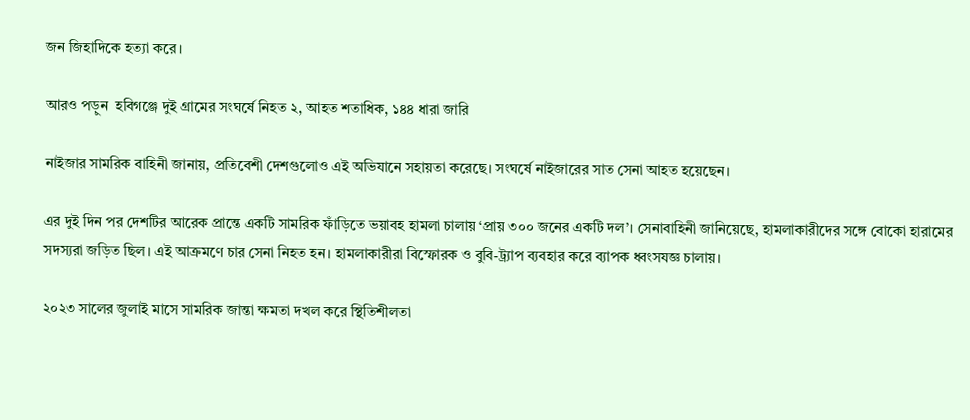জন জিহাদিকে হত্যা করে।

আরও পড়ুন  হবিগঞ্জে দুই গ্রামের সংঘর্ষে নিহত ২, আহত শতাধিক, ১৪৪ ধারা জারি

নাইজার সামরিক বাহিনী জানায়, প্রতিবেশী দেশগুলোও এই অভিযানে সহায়তা করেছে। সংঘর্ষে নাইজারের সাত সেনা আহত হয়েছেন।

এর দুই দিন পর দেশটির আরেক প্রান্তে একটি সামরিক ফাঁড়িতে ভয়াবহ হামলা চালায় ‘প্রায় ৩০০ জনের একটি দল’। সেনাবাহিনী জানিয়েছে, হামলাকারীদের সঙ্গে বোকো হারামের সদস্যরা জড়িত ছিল। এই আক্রমণে চার সেনা নিহত হন। হামলাকারীরা বিস্ফোরক ও বুবি-ট্র্যাপ ব্যবহার করে ব্যাপক ধ্বংসযজ্ঞ চালায়।

২০২৩ সালের জুলাই মাসে সামরিক জান্তা ক্ষমতা দখল করে স্থিতিশীলতা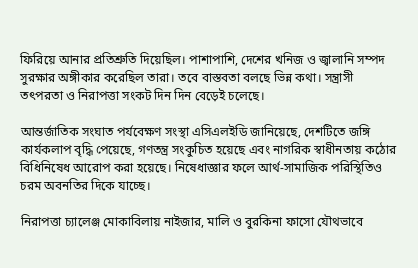ফিরিয়ে আনার প্রতিশ্রুতি দিয়েছিল। পাশাপাশি, দেশের খনিজ ও জ্বালানি সম্পদ সুরক্ষার অঙ্গীকার করেছিল তারা। তবে বাস্তবতা বলছে ভিন্ন কথা। সন্ত্রাসী তৎপরতা ও নিরাপত্তা সংকট দিন দিন বেড়েই চলেছে।

আন্তর্জাতিক সংঘাত পর্যবেক্ষণ সংস্থা এসিএলইডি জানিয়েছে, দেশটিতে জঙ্গি কার্যকলাপ বৃদ্ধি পেয়েছে, গণতন্ত্র সংকুচিত হয়েছে এবং নাগরিক স্বাধীনতায় কঠোর বিধিনিষেধ আরোপ করা হয়েছে। নিষেধাজ্ঞার ফলে আর্থ-সামাজিক পরিস্থিতিও চরম অবনতির দিকে যাচ্ছে।

নিরাপত্তা চ্যালেঞ্জ মোকাবিলায় নাইজার, মালি ও বুরকিনা ফাসো যৌথভাবে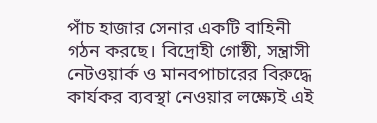পাঁচ হাজার সেনার একটি বাহিনী গঠন করছে। বিদ্রোহী গোষ্ঠী, সন্ত্রাসী নেটওয়ার্ক ও মানবপাচারের বিরুদ্ধে কার্যকর ব্যবস্থা নেওয়ার লক্ষ্যেই এই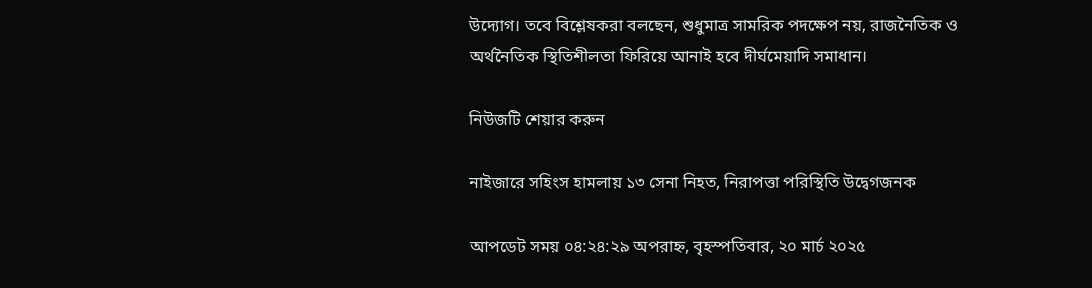উদ্যোগ। তবে বিশ্লেষকরা বলছেন, শুধুমাত্র সামরিক পদক্ষেপ নয়, রাজনৈতিক ও অর্থনৈতিক স্থিতিশীলতা ফিরিয়ে আনাই হবে দীর্ঘমেয়াদি সমাধান।

নিউজটি শেয়ার করুন

নাইজারে সহিংস হামলায় ১৩ সেনা নিহত, নিরাপত্তা পরিস্থিতি উদ্বেগজনক

আপডেট সময় ০৪:২৪:২৯ অপরাহ্ন, বৃহস্পতিবার, ২০ মার্চ ২০২৫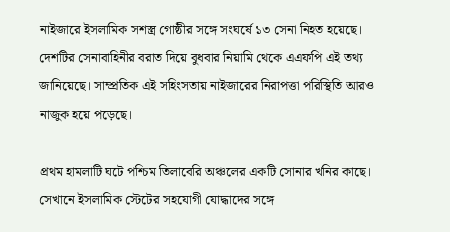নাইজারে ইসলামিক সশস্ত্র গোষ্ঠীর সঙ্গে সংঘর্ষে ১৩ সেনা নিহত হয়েছে। দেশটির সেনাবাহিনীর বরাত দিয়ে বুধবার নিয়ামি থেকে এএফপি এই তথ্য জানিয়েছে। সাম্প্রতিক এই সহিংসতায় নাইজারের নিরাপত্তা পরিস্থিতি আরও নাজুক হয়ে পড়েছে।

প্রথম হামলাটি ঘটে পশ্চিম তিলাবেরি অঞ্চলের একটি সোনার খনির কাছে। সেখানে ইসলামিক স্টেটের সহযোগী যোদ্ধাদের সঙ্গে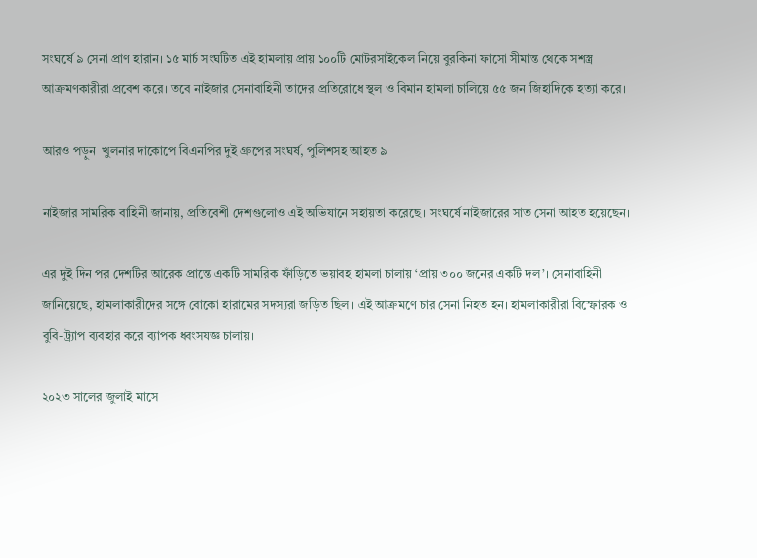সংঘর্ষে ৯ সেনা প্রাণ হারান। ১৫ মার্চ সংঘটিত এই হামলায় প্রায় ১০০টি মোটরসাইকেল নিয়ে বুরকিনা ফাসো সীমান্ত থেকে সশস্ত্র আক্রমণকারীরা প্রবেশ করে। তবে নাইজার সেনাবাহিনী তাদের প্রতিরোধে স্থল ও বিমান হামলা চালিয়ে ৫৫ জন জিহাদিকে হত্যা করে।

আরও পড়ুন  খুলনার দাকোপে বিএনপির দুই গ্রুপের সংঘর্ষ, পুলিশসহ আহত ৯

নাইজার সামরিক বাহিনী জানায়, প্রতিবেশী দেশগুলোও এই অভিযানে সহায়তা করেছে। সংঘর্ষে নাইজারের সাত সেনা আহত হয়েছেন।

এর দুই দিন পর দেশটির আরেক প্রান্তে একটি সামরিক ফাঁড়িতে ভয়াবহ হামলা চালায় ‘প্রায় ৩০০ জনের একটি দল’। সেনাবাহিনী জানিয়েছে, হামলাকারীদের সঙ্গে বোকো হারামের সদস্যরা জড়িত ছিল। এই আক্রমণে চার সেনা নিহত হন। হামলাকারীরা বিস্ফোরক ও বুবি-ট্র্যাপ ব্যবহার করে ব্যাপক ধ্বংসযজ্ঞ চালায়।

২০২৩ সালের জুলাই মাসে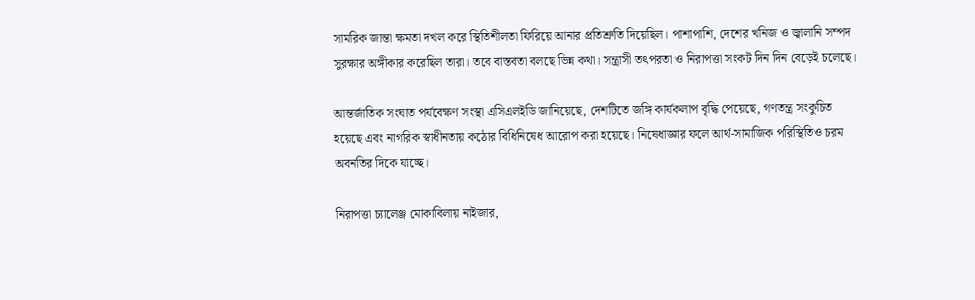সামরিক জান্তা ক্ষমতা দখল করে স্থিতিশীলতা ফিরিয়ে আনার প্রতিশ্রুতি দিয়েছিল। পাশাপাশি, দেশের খনিজ ও জ্বালানি সম্পদ সুরক্ষার অঙ্গীকার করেছিল তারা। তবে বাস্তবতা বলছে ভিন্ন কথা। সন্ত্রাসী তৎপরতা ও নিরাপত্তা সংকট দিন দিন বেড়েই চলেছে।

আন্তর্জাতিক সংঘাত পর্যবেক্ষণ সংস্থা এসিএলইডি জানিয়েছে, দেশটিতে জঙ্গি কার্যকলাপ বৃদ্ধি পেয়েছে, গণতন্ত্র সংকুচিত হয়েছে এবং নাগরিক স্বাধীনতায় কঠোর বিধিনিষেধ আরোপ করা হয়েছে। নিষেধাজ্ঞার ফলে আর্থ-সামাজিক পরিস্থিতিও চরম অবনতির দিকে যাচ্ছে।

নিরাপত্তা চ্যালেঞ্জ মোকাবিলায় নাইজার,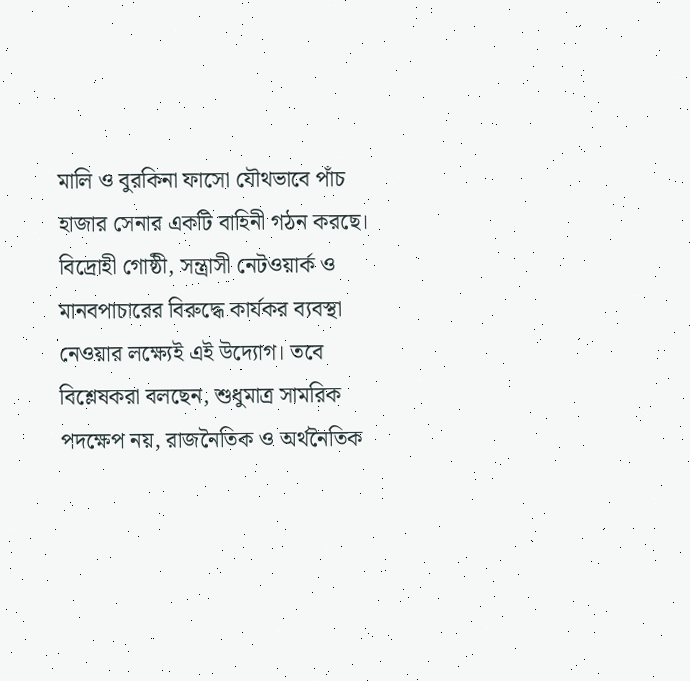মালি ও বুরকিনা ফাসো যৌথভাবে পাঁচ হাজার সেনার একটি বাহিনী গঠন করছে। বিদ্রোহী গোষ্ঠী, সন্ত্রাসী নেটওয়ার্ক ও মানবপাচারের বিরুদ্ধে কার্যকর ব্যবস্থা নেওয়ার লক্ষ্যেই এই উদ্যোগ। তবে বিশ্লেষকরা বলছেন, শুধুমাত্র সামরিক পদক্ষেপ নয়, রাজনৈতিক ও অর্থনৈতিক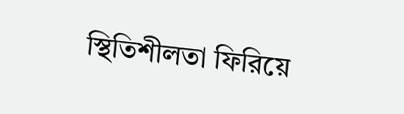স্থিতিশীলতা ফিরিয়ে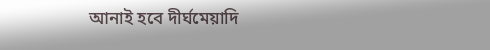আনাই হবে দীর্ঘমেয়াদি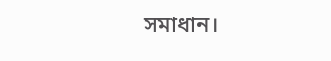সমাধান।